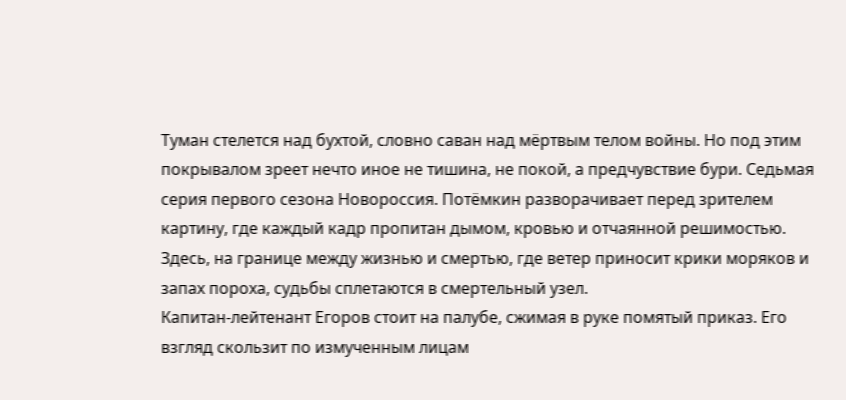Туман стелется над бухтой, словно саван над мёртвым телом войны. Но под этим покрывалом зреет нечто иное не тишина, не покой, а предчувствие бури. Седьмая серия первого сезона Новороссия. Потёмкин разворачивает перед зрителем картину, где каждый кадр пропитан дымом, кровью и отчаянной решимостью. Здесь, на границе между жизнью и смертью, где ветер приносит крики моряков и запах пороха, судьбы сплетаются в смертельный узел.
Капитан-лейтенант Егоров стоит на палубе, сжимая в руке помятый приказ. Его взгляд скользит по измученным лицам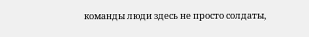команды люди здесь не просто солдаты,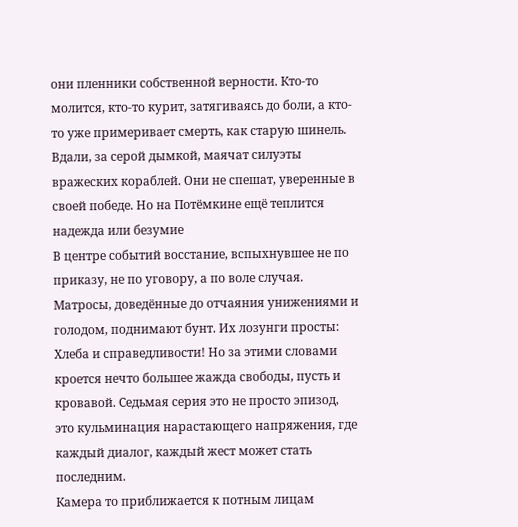они пленники собственной верности. Кто-то молится, кто-то курит, затягиваясь до боли, а кто-то уже примеривает смерть, как старую шинель. Вдали, за серой дымкой, маячат силуэты вражеских кораблей. Они не спешат, уверенные в своей победе. Но на Потёмкине ещё теплится надежда или безумие
В центре событий восстание, вспыхнувшее не по приказу, не по уговору, а по воле случая. Матросы, доведённые до отчаяния унижениями и голодом, поднимают бунт. Их лозунги просты: Хлеба и справедливости! Но за этими словами кроется нечто большее жажда свободы, пусть и кровавой. Седьмая серия это не просто эпизод, это кульминация нарастающего напряжения, где каждый диалог, каждый жест может стать последним.
Камера то приближается к потным лицам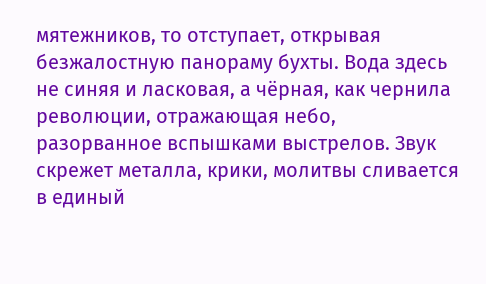мятежников, то отступает, открывая безжалостную панораму бухты. Вода здесь не синяя и ласковая, а чёрная, как чернила революции, отражающая небо, разорванное вспышками выстрелов. Звук скрежет металла, крики, молитвы сливается в единый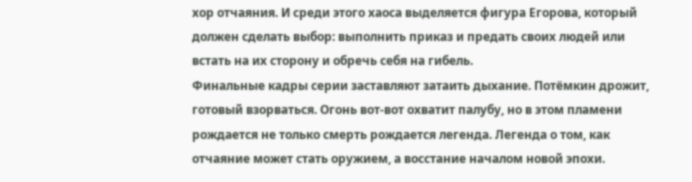хор отчаяния. И среди этого хаоса выделяется фигура Егорова, который должен сделать выбор: выполнить приказ и предать своих людей или встать на их сторону и обречь себя на гибель.
Финальные кадры серии заставляют затаить дыхание. Потёмкин дрожит, готовый взорваться. Огонь вот-вот охватит палубу, но в этом пламени рождается не только смерть рождается легенда. Легенда о том, как отчаяние может стать оружием, а восстание началом новой эпохи.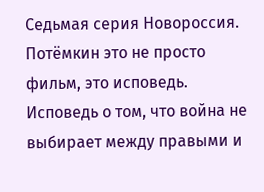Седьмая серия Новороссия. Потёмкин это не просто фильм, это исповедь. Исповедь о том, что война не выбирает между правыми и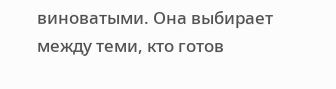виноватыми. Она выбирает между теми, кто готов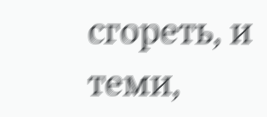сгореть, и теми,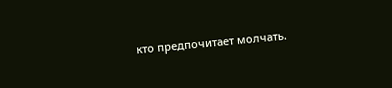кто предпочитает молчать.